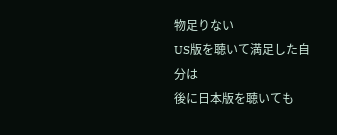物足りない
US版を聴いて満足した自分は
後に日本版を聴いても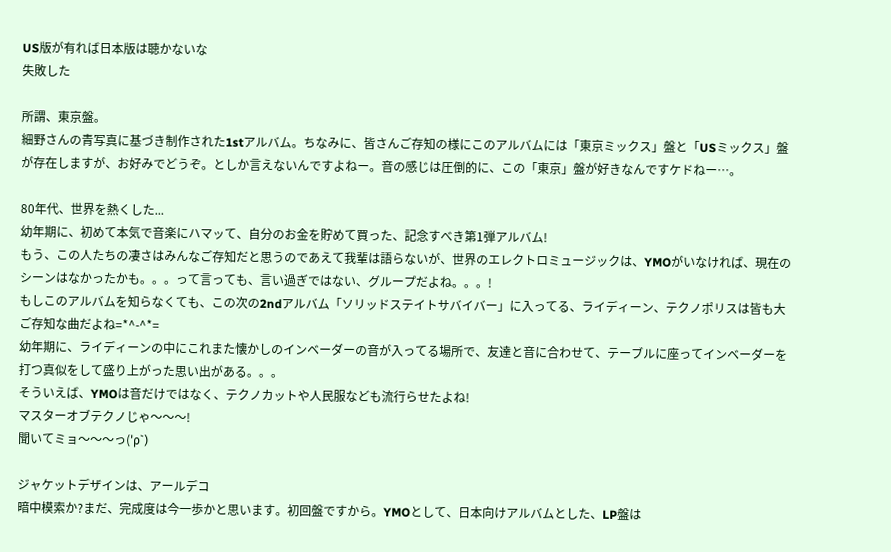US版が有れば日本版は聴かないな
失敗した

所謂、東京盤。
細野さんの青写真に基づき制作された1stアルバム。ちなみに、皆さんご存知の様にこのアルバムには「東京ミックス」盤と「USミックス」盤が存在しますが、お好みでどうぞ。としか言えないんですよねー。音の感じは圧倒的に、この「東京」盤が好きなんですケドねー…。

80年代、世界を熱くした...
幼年期に、初めて本気で音楽にハマッて、自分のお金を貯めて買った、記念すべき第1弾アルバム!
もう、この人たちの凄さはみんなご存知だと思うのであえて我輩は語らないが、世界のエレクトロミュージックは、YMOがいなければ、現在のシーンはなかったかも。。。って言っても、言い過ぎではない、グループだよね。。。!
もしこのアルバムを知らなくても、この次の2ndアルバム「ソリッドステイトサバイバー」に入ってる、ライディーン、テクノポリスは皆も大ご存知な曲だよね=*^-^*=
幼年期に、ライディーンの中にこれまた懐かしのインベーダーの音が入ってる場所で、友達と音に合わせて、テーブルに座ってインベーダーを打つ真似をして盛り上がった思い出がある。。。
そういえば、YMOは音だけではなく、テクノカットや人民服なども流行らせたよね!
マスターオブテクノじゃ〜〜〜!
聞いてミョ〜〜〜っ('ρ`)

ジャケットデザインは、アールデコ
暗中模索か?まだ、完成度は今一歩かと思います。初回盤ですから。YMOとして、日本向けアルバムとした、LP盤は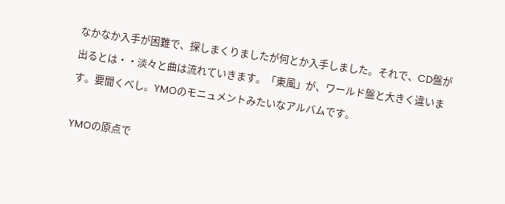なかなか入手が困難で、探しまくりましたが何とか入手しました。それで、CD盤が出るとは・・淡々と曲は流れていきます。「東風」が、ワールド盤と大きく違います。要聞くべし。YMOのモニュメントみたいなアルバムです。

YMOの原点で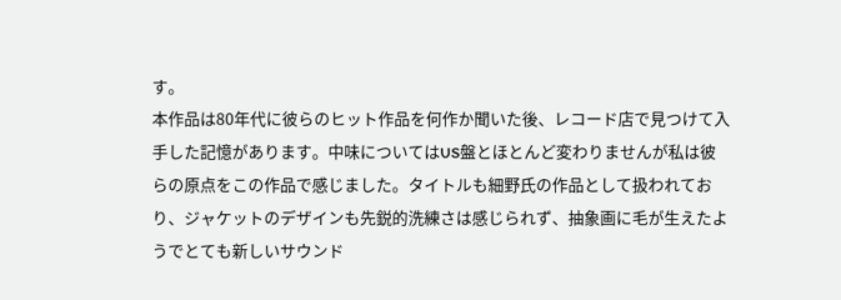す。
本作品は80年代に彼らのヒット作品を何作か聞いた後、レコード店で見つけて入手した記憶があります。中味についてはUS盤とほとんど変わりませんが私は彼らの原点をこの作品で感じました。タイトルも細野氏の作品として扱われており、ジャケットのデザインも先鋭的洗練さは感じられず、抽象画に毛が生えたようでとても新しいサウンド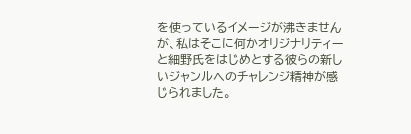を使っているイメージが沸きませんが、私はそこに何かオリジナリティーと細野氏をはじめとする彼らの新しいジャンルへのチャレンジ精神が感じられました。